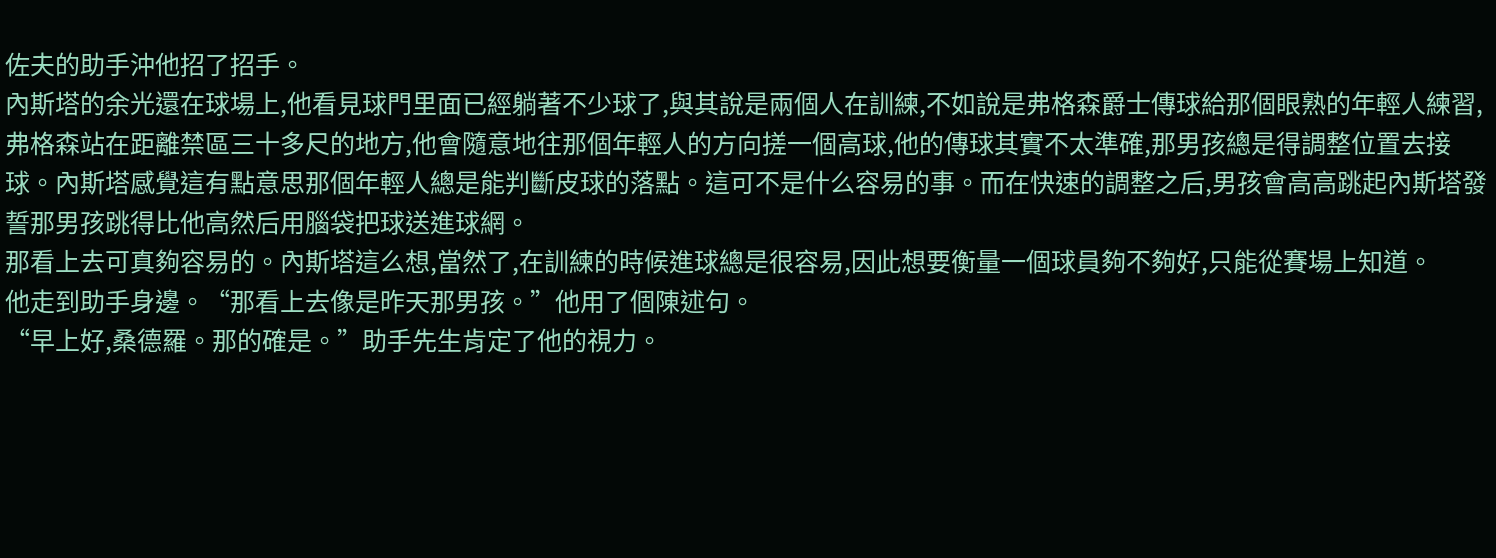佐夫的助手沖他招了招手。
內斯塔的余光還在球場上,他看見球門里面已經躺著不少球了,與其說是兩個人在訓練,不如說是弗格森爵士傳球給那個眼熟的年輕人練習,弗格森站在距離禁區三十多尺的地方,他會隨意地往那個年輕人的方向搓一個高球,他的傳球其實不太準確,那男孩總是得調整位置去接球。內斯塔感覺這有點意思那個年輕人總是能判斷皮球的落點。這可不是什么容易的事。而在快速的調整之后,男孩會高高跳起內斯塔發誓那男孩跳得比他高然后用腦袋把球送進球網。
那看上去可真夠容易的。內斯塔這么想,當然了,在訓練的時候進球總是很容易,因此想要衡量一個球員夠不夠好,只能從賽場上知道。
他走到助手身邊。“那看上去像是昨天那男孩。”他用了個陳述句。
“早上好,桑德羅。那的確是。”助手先生肯定了他的視力。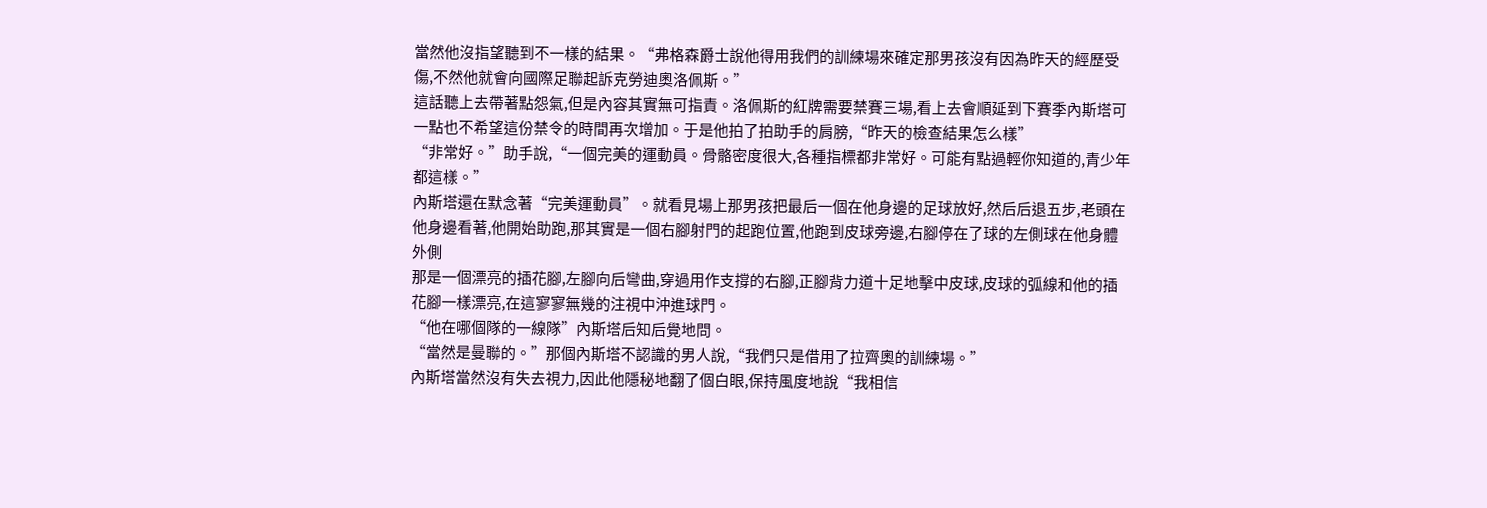當然他沒指望聽到不一樣的結果。“弗格森爵士說他得用我們的訓練場來確定那男孩沒有因為昨天的經歷受傷,不然他就會向國際足聯起訴克勞迪奧洛佩斯。”
這話聽上去帶著點怨氣,但是內容其實無可指責。洛佩斯的紅牌需要禁賽三場,看上去會順延到下賽季內斯塔可一點也不希望這份禁令的時間再次增加。于是他拍了拍助手的肩膀,“昨天的檢查結果怎么樣”
“非常好。”助手說,“一個完美的運動員。骨骼密度很大,各種指標都非常好。可能有點過輕你知道的,青少年都這樣。”
內斯塔還在默念著“完美運動員”。就看見場上那男孩把最后一個在他身邊的足球放好,然后后退五步,老頭在他身邊看著,他開始助跑,那其實是一個右腳射門的起跑位置,他跑到皮球旁邊,右腳停在了球的左側球在他身體外側
那是一個漂亮的插花腳,左腳向后彎曲,穿過用作支撐的右腳,正腳背力道十足地擊中皮球,皮球的弧線和他的插花腳一樣漂亮,在這寥寥無幾的注視中沖進球門。
“他在哪個隊的一線隊”內斯塔后知后覺地問。
“當然是曼聯的。”那個內斯塔不認識的男人說,“我們只是借用了拉齊奧的訓練場。”
內斯塔當然沒有失去視力,因此他隱秘地翻了個白眼,保持風度地說“我相信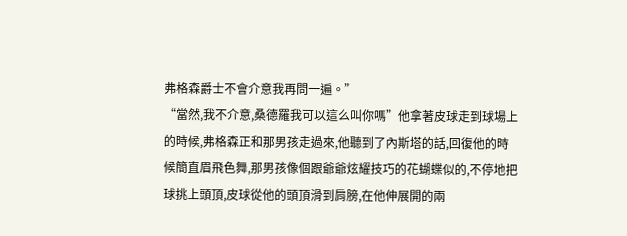弗格森爵士不會介意我再問一遍。”
“當然,我不介意,桑德羅我可以這么叫你嗎”他拿著皮球走到球場上的時候,弗格森正和那男孩走過來,他聽到了內斯塔的話,回復他的時候簡直眉飛色舞,那男孩像個跟爺爺炫耀技巧的花蝴蝶似的,不停地把球挑上頭頂,皮球從他的頭頂滑到肩膀,在他伸展開的兩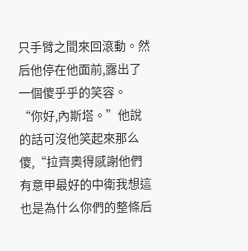只手臂之間來回滾動。然后他停在他面前,露出了一個傻乎乎的笑容。
“你好,內斯塔。”他說的話可沒他笑起來那么傻,“拉齊奧得感謝他們有意甲最好的中衛我想這也是為什么你們的整條后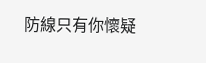防線只有你懷疑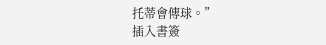托蒂會傳球。”
插入書簽